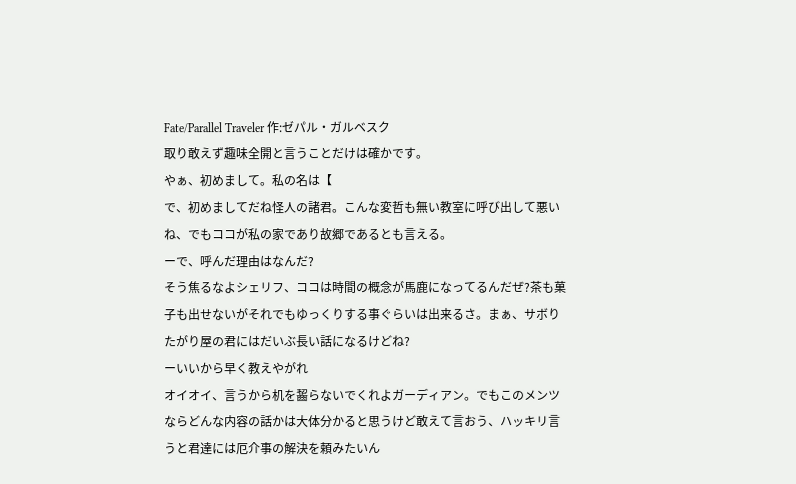Fate/Parallel Traveler 作:ゼパル・ガルベスク
取り敢えず趣味全開と言うことだけは確かです。
やぁ、初めまして。私の名は【
で、初めましてだね怪人の諸君。こんな変哲も無い教室に呼び出して悪いね、でもココが私の家であり故郷であるとも言える。
ーで、呼んだ理由はなんだ?
そう焦るなよシェリフ、ココは時間の概念が馬鹿になってるんだぜ?茶も菓子も出せないがそれでもゆっくりする事ぐらいは出来るさ。まぁ、サボりたがり屋の君にはだいぶ長い話になるけどね?
ーいいから早く教えやがれ
オイオイ、言うから机を齧らないでくれよガーディアン。でもこのメンツならどんな内容の話かは大体分かると思うけど敢えて言おう、ハッキリ言うと君達には厄介事の解決を頼みたいん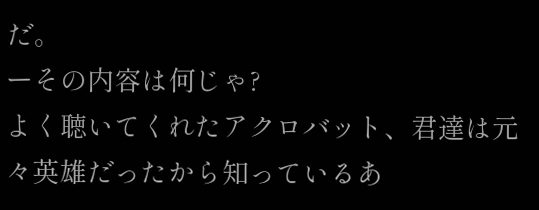だ。
ーその内容は何じゃ?
よく聴いてくれたアクロバット、君達は元々英雄だったから知っているあ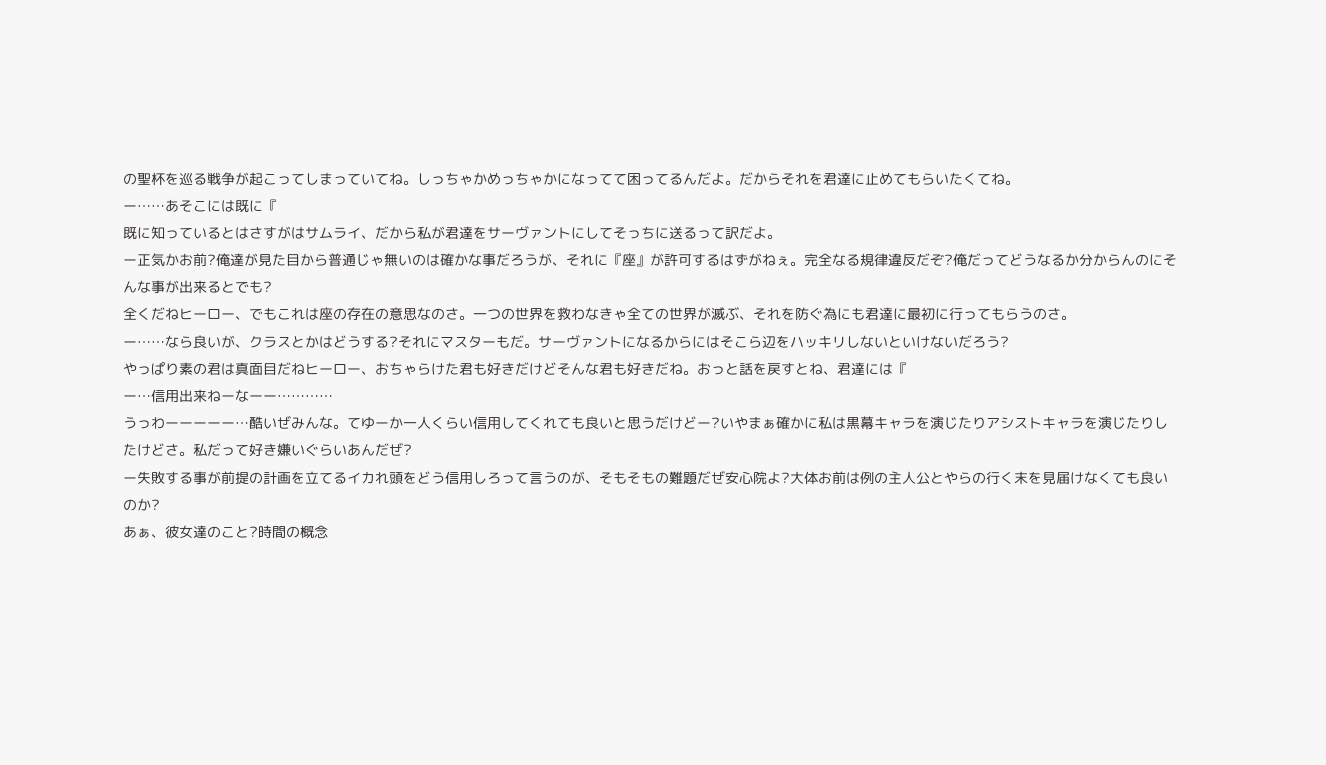の聖杯を巡る戦争が起こってしまっていてね。しっちゃかめっちゃかになってて困ってるんだよ。だからそれを君達に止めてもらいたくてね。
ー……あそこには既に『
既に知っているとはさすがはサムライ、だから私が君達をサーヴァントにしてそっちに送るって訳だよ。
ー正気かお前?俺達が見た目から普通じゃ無いのは確かな事だろうが、それに『座』が許可するはずがねぇ。完全なる規律違反だぞ?俺だってどうなるか分からんのにそんな事が出来るとでも?
全くだねヒーロー、でもこれは座の存在の意思なのさ。一つの世界を救わなきゃ全ての世界が滅ぶ、それを防ぐ為にも君達に最初に行ってもらうのさ。
ー……なら良いが、クラスとかはどうする?それにマスターもだ。サーヴァントになるからにはそこら辺をハッキリしないといけないだろう?
やっぱり素の君は真面目だねヒーロー、おちゃらけた君も好きだけどそんな君も好きだね。おっと話を戻すとね、君達には『
ー…信用出来ねーなーー…………
うっわーーーーー…酷いぜみんな。てゆーか一人くらい信用してくれても良いと思うだけどー?いやまぁ確かに私は黒幕キャラを演じたりアシストキャラを演じたりしたけどさ。私だって好き嫌いぐらいあんだぜ?
ー失敗する事が前提の計画を立てるイカれ頭をどう信用しろって言うのが、そもそもの難題だぜ安心院よ?大体お前は例の主人公とやらの行く末を見届けなくても良いのか?
あぁ、彼女達のこと?時間の概念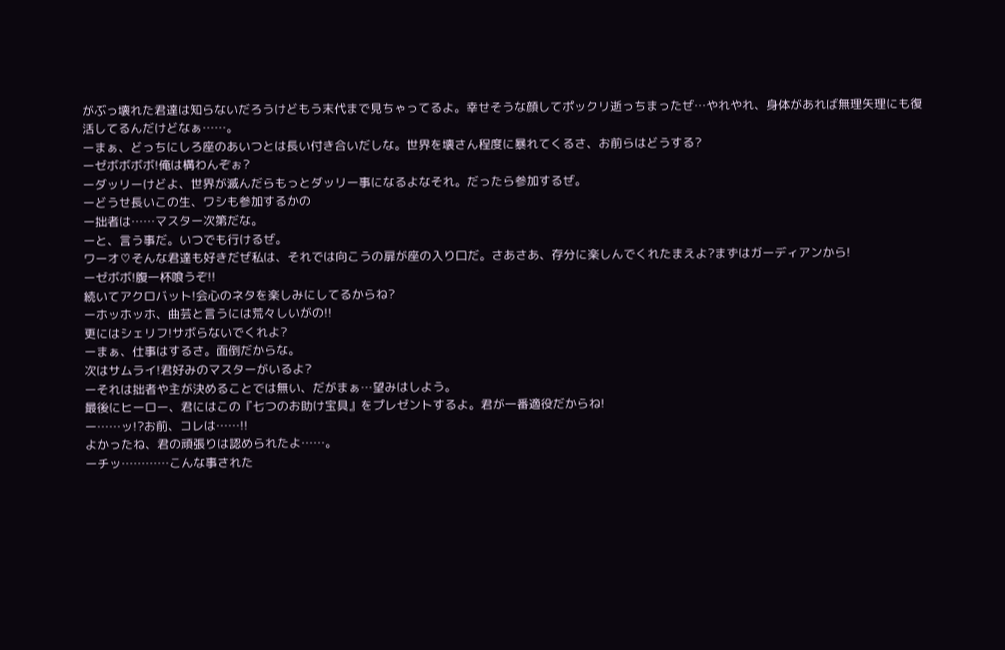がぶっ壊れた君達は知らないだろうけどもう末代まで見ちゃってるよ。幸せそうな顔してポックリ逝っちまったぜ…やれやれ、身体があれば無理矢理にも復活してるんだけどなぁ……。
ーまぁ、どっちにしろ座のあいつとは長い付き合いだしな。世界を壊さん程度に暴れてくるさ、お前らはどうする?
ーゼボボボボ!俺は構わんぞぉ?
ーダッリーけどよ、世界が滅んだらもっとダッリー事になるよなそれ。だったら参加するぜ。
ーどうせ長いこの生、ワシも参加するかの
ー拙者は……マスター次第だな。
ーと、言う事だ。いつでも行けるぜ。
ワーオ♡そんな君達も好きだぜ私は、それでは向こうの扉が座の入り口だ。さあさあ、存分に楽しんでくれたまえよ?まずはガーディアンから!
ーゼボボ!腹一杯喰うぞ!!
続いてアクロバット!会心のネタを楽しみにしてるからね?
ーホッホッホ、曲芸と言うには荒々しいがの!!
更にはシェリフ!サボらないでくれよ?
ーまぁ、仕事はするさ。面倒だからな。
次はサムライ!君好みのマスターがいるよ?
ーそれは拙者や主が決めることでは無い、だがまぁ…望みはしよう。
最後にヒーロー、君にはこの『七つのお助け宝具』をプレゼントするよ。君が一番適役だからね!
ー……ッ!?お前、コレは……!!
よかったね、君の頑張りは認められたよ……。
ーチッ…………こんな事された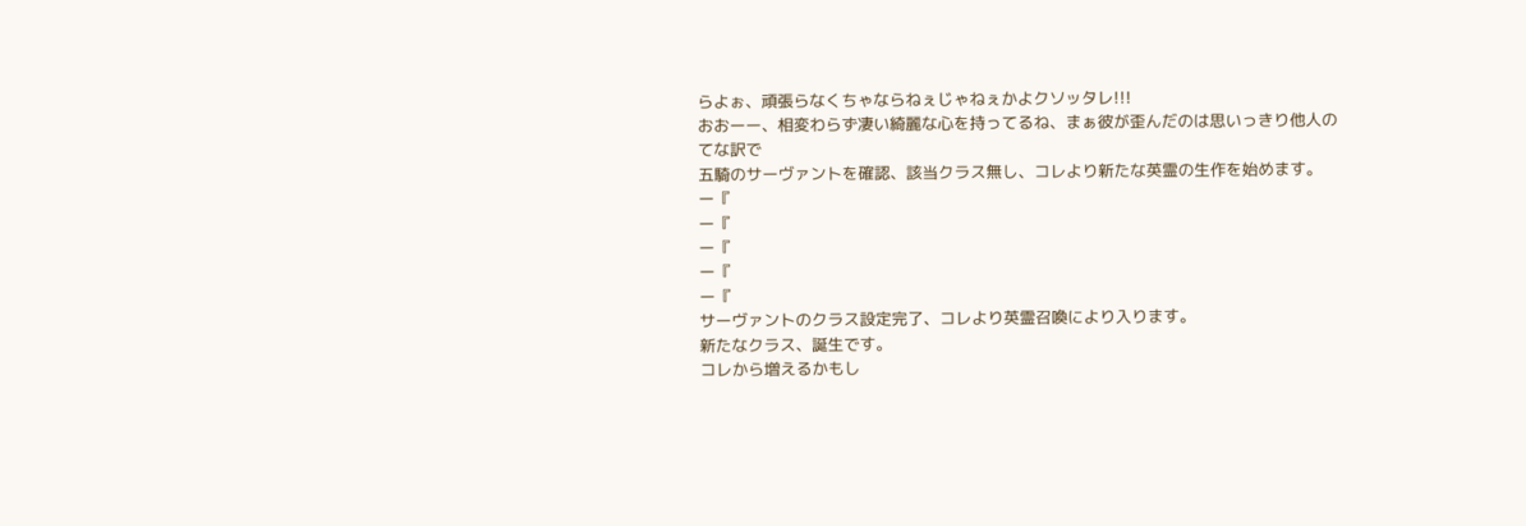らよぉ、頑張らなくちゃならねぇじゃねぇかよクソッタレ!!!
おおーー、相変わらず凄い綺麗な心を持ってるね、まぁ彼が歪んだのは思いっきり他人の
てな訳で
五騎のサーヴァントを確認、該当クラス無し、コレより新たな英霊の生作を始めます。
ー『
ー『
ー『
ー『
ー『
サーヴァントのクラス設定完了、コレより英霊召喚により入ります。
新たなクラス、誕生です。
コレから増えるかもし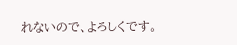れないので、よろしくです。